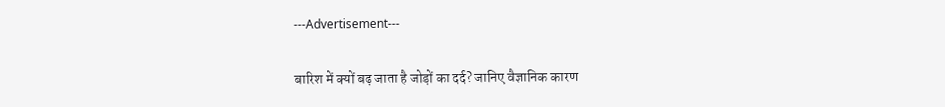---Advertisement---

बारिश में क्यों बढ़ जाता है जोड़ों का दर्द? जानिए वैज्ञानिक कारण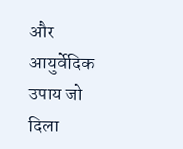और आयुर्वेदिक उपाय जो दिला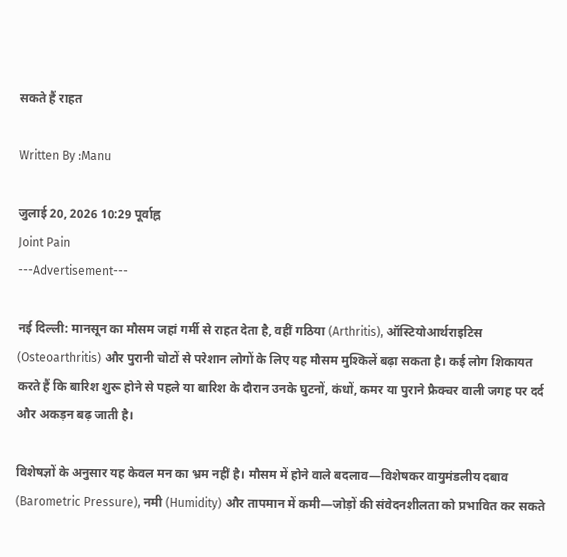सकते हैं राहत

Written By :Manu

जुलाई 20, 2026 10:29 पूर्वाह्न
Joint Pain
---Advertisement---

नई दिल्ली: मानसून का मौसम जहां गर्मी से राहत देता है, वहीं गठिया (Arthritis), ऑस्टियोआर्थराइटिस (Osteoarthritis) और पुरानी चोटों से परेशान लोगों के लिए यह मौसम मुश्किलें बढ़ा सकता है। कई लोग शिकायत करते हैं कि बारिश शुरू होने से पहले या बारिश के दौरान उनके घुटनों, कंधों, कमर या पुराने फ्रैक्चर वाली जगह पर दर्द और अकड़न बढ़ जाती है।

विशेषज्ञों के अनुसार यह केवल मन का भ्रम नहीं है। मौसम में होने वाले बदलाव—विशेषकर वायुमंडलीय दबाव (Barometric Pressure), नमी (Humidity) और तापमान में कमी—जोड़ों की संवेदनशीलता को प्रभावित कर सकते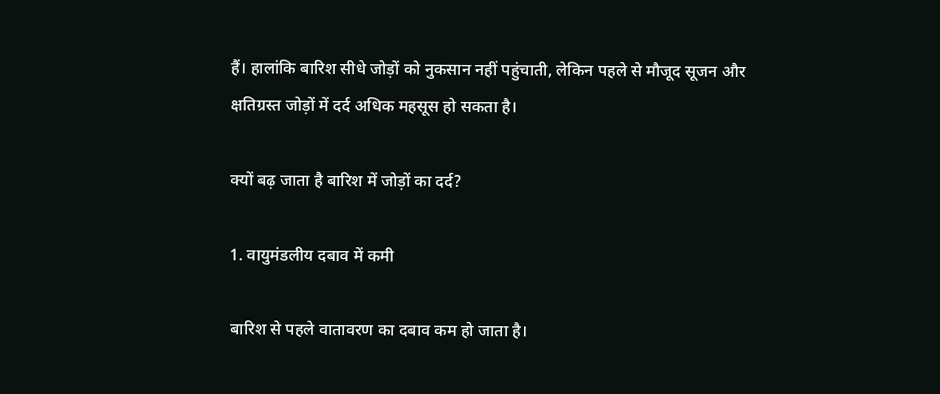हैं। हालांकि बारिश सीधे जोड़ों को नुकसान नहीं पहुंचाती, लेकिन पहले से मौजूद सूजन और क्षतिग्रस्त जोड़ों में दर्द अधिक महसूस हो सकता है।

क्यों बढ़ जाता है बारिश में जोड़ों का दर्द?

1. वायुमंडलीय दबाव में कमी

बारिश से पहले वातावरण का दबाव कम हो जाता है।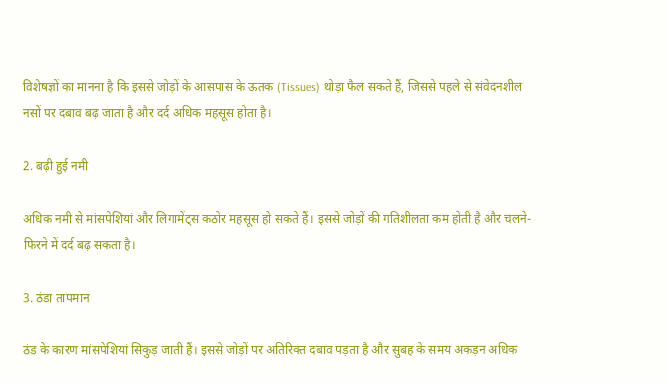विशेषज्ञों का मानना है कि इससे जोड़ों के आसपास के ऊतक (Tissues) थोड़ा फैल सकते हैं, जिससे पहले से संवेदनशील नसों पर दबाव बढ़ जाता है और दर्द अधिक महसूस होता है।

2. बढ़ी हुई नमी

अधिक नमी से मांसपेशियां और लिगामेंट्स कठोर महसूस हो सकते हैं। इससे जोड़ों की गतिशीलता कम होती है और चलने-फिरने में दर्द बढ़ सकता है।

3. ठंडा तापमान

ठंड के कारण मांसपेशियां सिकुड़ जाती हैं। इससे जोड़ों पर अतिरिक्त दबाव पड़ता है और सुबह के समय अकड़न अधिक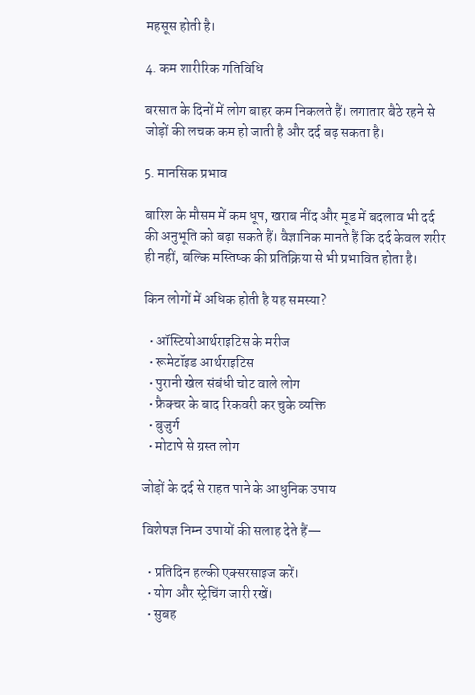महसूस होती है।

4. कम शारीरिक गतिविधि

बरसात के दिनों में लोग बाहर कम निकलते हैं। लगातार बैठे रहने से जोड़ों की लचक कम हो जाती है और दर्द बढ़ सकता है।

5. मानसिक प्रभाव

बारिश के मौसम में कम धूप, खराब नींद और मूड में बदलाव भी दर्द की अनुभूति को बढ़ा सकते हैं। वैज्ञानिक मानते हैं कि दर्द केवल शरीर ही नहीं, बल्कि मस्तिष्क की प्रतिक्रिया से भी प्रभावित होता है।

किन लोगों में अधिक होती है यह समस्या?

  • ऑस्टियोआर्थराइटिस के मरीज
  • रूमेटॉइड आर्थराइटिस
  • पुरानी खेल संबंधी चोट वाले लोग
  • फ्रैक्चर के बाद रिकवरी कर चुके व्यक्ति
  • बुजुर्ग
  • मोटापे से ग्रस्त लोग

जोड़ों के दर्द से राहत पाने के आधुनिक उपाय

विशेषज्ञ निम्न उपायों की सलाह देते हैं—

  • प्रतिदिन हल्की एक्सरसाइज करें।
  • योग और स्ट्रेचिंग जारी रखें।
  • सुबह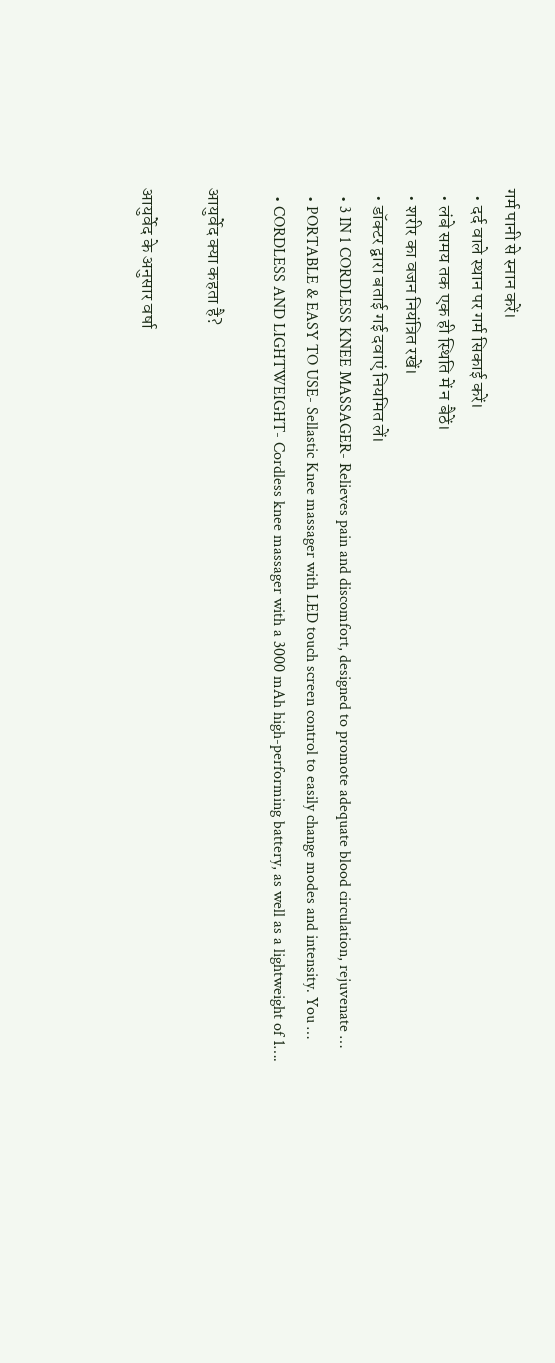गर्म पानी से स्नान करें।
  • दर्द वाले स्थान पर गर्म सिकाई करें।
  • लंबे समय तक एक ही स्थिति में न बैठें।
  • शरीर का वजन नियंत्रित रखें।
  • डॉक्टर द्वारा बताई गई दवाएं नियमित लें।
  • 3 IN 1 CORDLESS KNEE MASSAGER- Relieves pain and discomfort, designed to promote adequate blood circulation, rejuvenate …
  • PORTABLE & EASY TO USE- Sellastic Knee massager with LED touch screen control to easily change modes and intensity. You …
  • CORDLESS AND LIGHTWEIGHT- Cordless knee massager with a 3000 mAh high-performing battery, as well as a lightweight of 1….

आयुर्वेद क्या कहता है?

आयुर्वेद के अनुसार वर्षा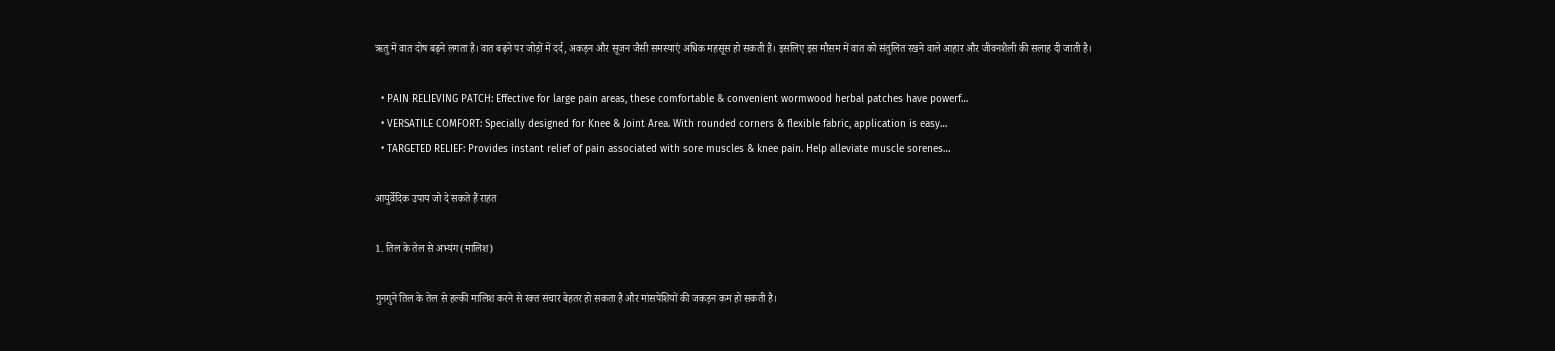ऋतु में वात दोष बढ़ने लगता है। वात बढ़ने पर जोड़ों में दर्द, अकड़न और सूजन जैसी समस्याएं अधिक महसूस हो सकती हैं। इसलिए इस मौसम में वात को संतुलित रखने वाले आहार और जीवनशैली की सलाह दी जाती है।

  • PAIN RELIEVING PATCH: Effective for large pain areas, these comfortable & convenient wormwood herbal patches have powerf…
  • VERSATILE COMFORT: Specially designed for Knee & Joint Area. With rounded corners & flexible fabric, application is easy…
  • TARGETED RELIEF: Provides instant relief of pain associated with sore muscles & knee pain. Help alleviate muscle sorenes…

आयुर्वेदिक उपाय जो दे सकते हैं राहत

1. तिल के तेल से अभ्यंग (मालिश)

गुनगुने तिल के तेल से हल्की मालिश करने से रक्त संचार बेहतर हो सकता है और मांसपेशियों की जकड़न कम हो सकती है।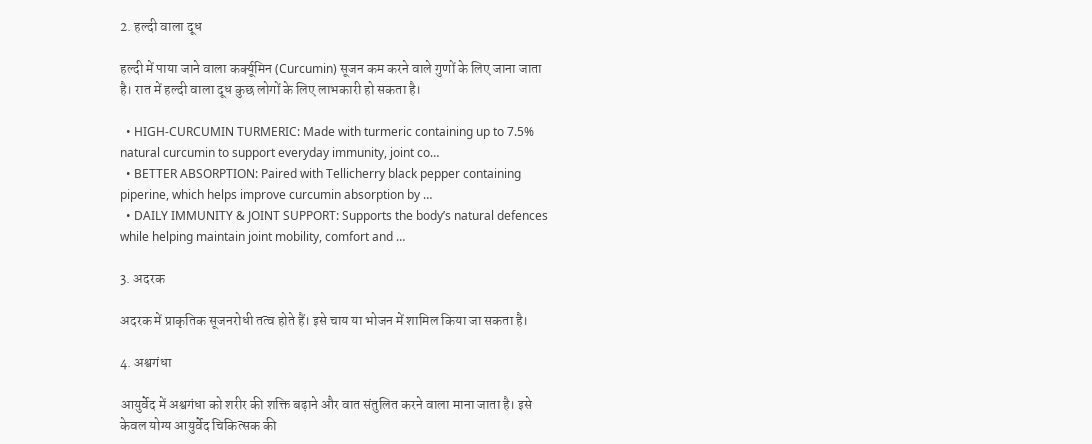2. हल्दी वाला दूध

हल्दी में पाया जाने वाला कर्क्यूमिन (Curcumin) सूजन कम करने वाले गुणों के लिए जाना जाता है। रात में हल्दी वाला दूध कुछ लोगों के लिए लाभकारी हो सकता है।

  • HIGH-CURCUMIN TURMERIC: Made with turmeric containing up to 7.5% natural curcumin to support everyday immunity, joint co…
  • BETTER ABSORPTION: Paired with Tellicherry black pepper containing piperine, which helps improve curcumin absorption by …
  • DAILY IMMUNITY & JOINT SUPPORT: Supports the body’s natural defences while helping maintain joint mobility, comfort and …

3. अदरक

अदरक में प्राकृतिक सूजनरोधी तत्व होते हैं। इसे चाय या भोजन में शामिल किया जा सकता है।

4. अश्वगंधा

आयुर्वेद में अश्वगंधा को शरीर की शक्ति बढ़ाने और वात संतुलित करने वाला माना जाता है। इसे केवल योग्य आयुर्वेद चिकित्सक की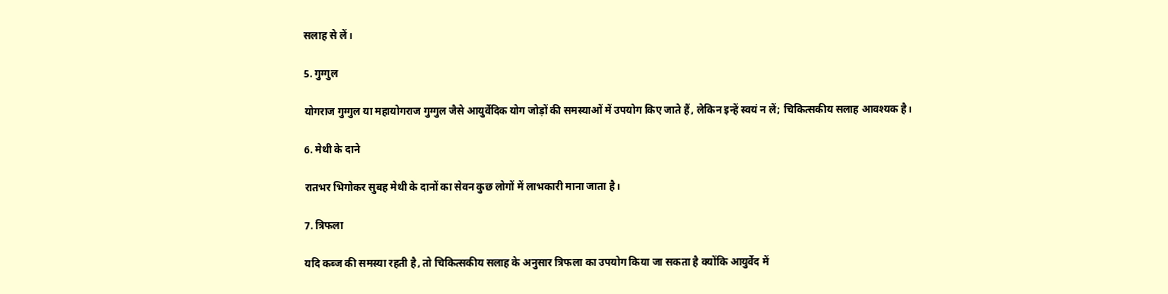सलाह से लें।

5. गुग्गुल

योगराज गुग्गुल या महायोगराज गुग्गुल जैसे आयुर्वेदिक योग जोड़ों की समस्याओं में उपयोग किए जाते हैं, लेकिन इन्हें स्वयं न लें; चिकित्सकीय सलाह आवश्यक है।

6. मेथी के दाने

रातभर भिगोकर सुबह मेथी के दानों का सेवन कुछ लोगों में लाभकारी माना जाता है।

7. त्रिफला

यदि कब्ज की समस्या रहती है, तो चिकित्सकीय सलाह के अनुसार त्रिफला का उपयोग किया जा सकता है क्योंकि आयुर्वेद में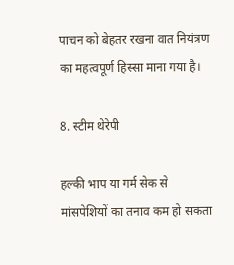पाचन को बेहतर रखना वात नियंत्रण का महत्वपूर्ण हिस्सा माना गया है।

8. स्टीम थेरेपी

हल्की भाप या गर्म सेक से मांसपेशियों का तनाव कम हो सकता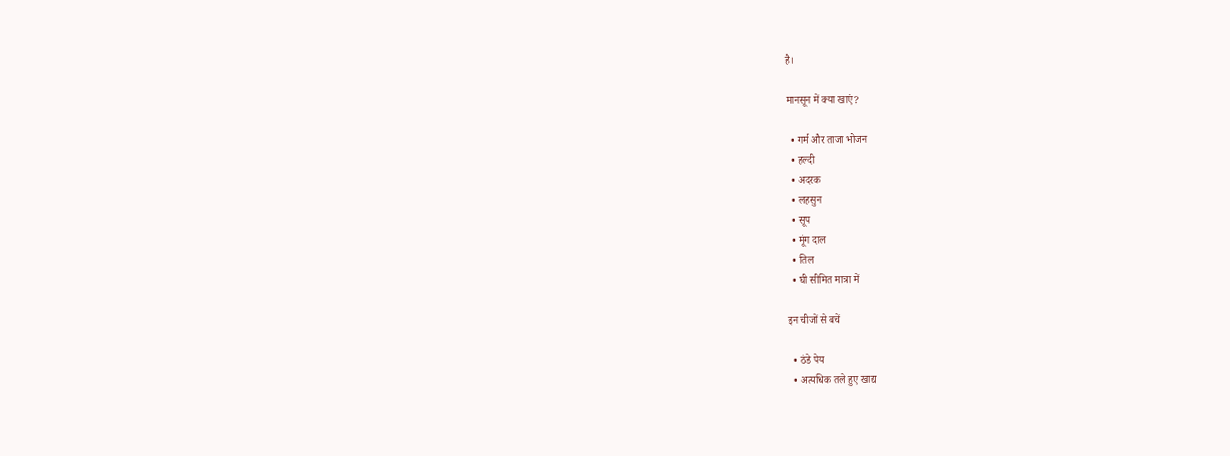है।

मानसून में क्या खाएं?

  • गर्म और ताजा भोजन
  • हल्दी
  • अदरक
  • लहसुन
  • सूप
  • मूंग दाल
  • तिल
  • घी सीमित मात्रा में

इन चीजों से बचें

  • ठंडे पेय
  • अत्यधिक तले हुए खाद्य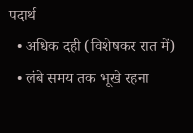पदार्थ
  • अधिक दही (विशेषकर रात में)
  • लंबे समय तक भूखे रहना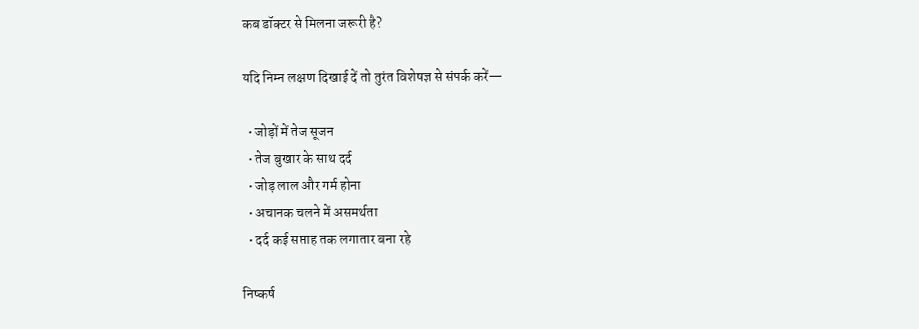कब डॉक्टर से मिलना जरूरी है?

यदि निम्न लक्षण दिखाई दें तो तुरंत विशेषज्ञ से संपर्क करें—

  • जोड़ों में तेज सूजन
  • तेज बुखार के साथ दर्द
  • जोड़ लाल और गर्म होना
  • अचानक चलने में असमर्थता
  • दर्द कई सप्ताह तक लगातार बना रहे

निष्कर्ष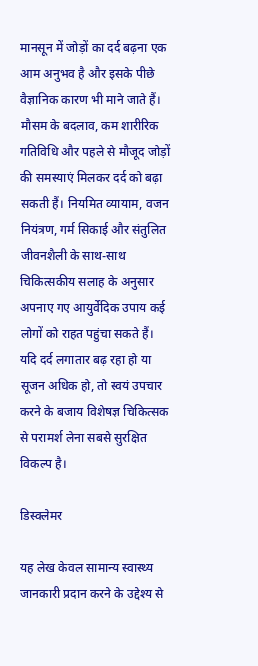मानसून में जोड़ों का दर्द बढ़ना एक आम अनुभव है और इसके पीछे वैज्ञानिक कारण भी माने जाते हैं। मौसम के बदलाव, कम शारीरिक गतिविधि और पहले से मौजूद जोड़ों की समस्याएं मिलकर दर्द को बढ़ा सकती हैं। नियमित व्यायाम, वजन नियंत्रण, गर्म सिकाई और संतुलित जीवनशैली के साथ-साथ चिकित्सकीय सलाह के अनुसार अपनाए गए आयुर्वेदिक उपाय कई लोगों को राहत पहुंचा सकते हैं। यदि दर्द लगातार बढ़ रहा हो या सूजन अधिक हो, तो स्वयं उपचार करने के बजाय विशेषज्ञ चिकित्सक से परामर्श लेना सबसे सुरक्षित विकल्प है।

डिस्क्लेमर

यह लेख केवल सामान्य स्वास्थ्य जानकारी प्रदान करने के उद्देश्य से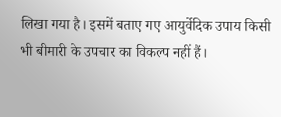लिखा गया है। इसमें बताए गए आयुर्वेदिक उपाय किसी भी बीमारी के उपचार का विकल्प नहीं हैं।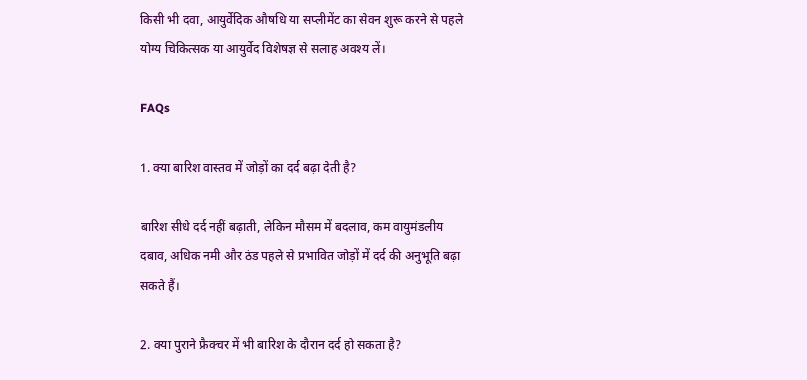किसी भी दवा, आयुर्वेदिक औषधि या सप्लीमेंट का सेवन शुरू करने से पहले योग्य चिकित्सक या आयुर्वेद विशेषज्ञ से सलाह अवश्य लें।

FAQs

1. क्या बारिश वास्तव में जोड़ों का दर्द बढ़ा देती है?

बारिश सीधे दर्द नहीं बढ़ाती, लेकिन मौसम में बदलाव, कम वायुमंडलीय दबाव, अधिक नमी और ठंड पहले से प्रभावित जोड़ों में दर्द की अनुभूति बढ़ा सकते हैं।

2. क्या पुराने फ्रैक्चर में भी बारिश के दौरान दर्द हो सकता है?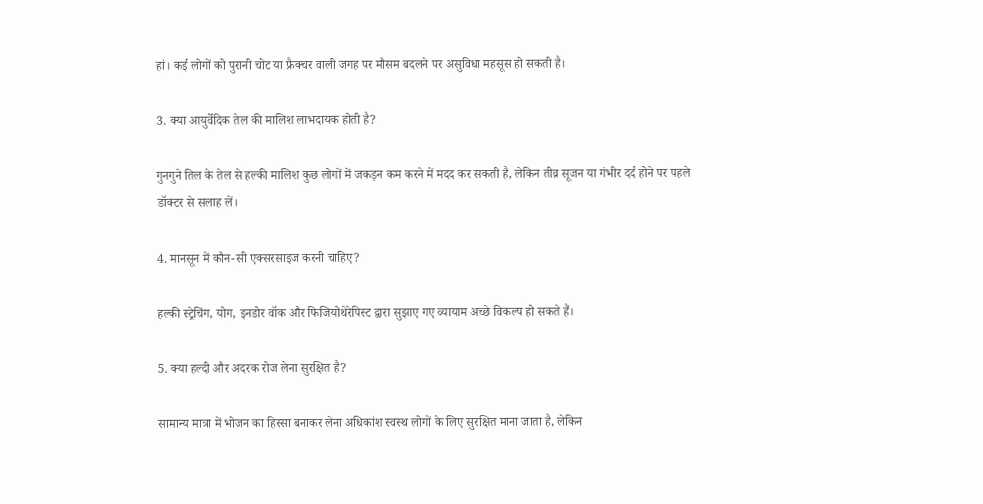हां। कई लोगों को पुरानी चोट या फ्रैक्चर वाली जगह पर मौसम बदलने पर असुविधा महसूस हो सकती है।

3. क्या आयुर्वेदिक तेल की मालिश लाभदायक होती है?

गुनगुने तिल के तेल से हल्की मालिश कुछ लोगों में जकड़न कम करने में मदद कर सकती है, लेकिन तीव्र सूजन या गंभीर दर्द होने पर पहले डॉक्टर से सलाह लें।

4. मानसून में कौन-सी एक्सरसाइज करनी चाहिए?

हल्की स्ट्रेचिंग, योग, इनडोर वॉक और फिजियोथेरेपिस्ट द्वारा सुझाए गए व्यायाम अच्छे विकल्प हो सकते हैं।

5. क्या हल्दी और अदरक रोज लेना सुरक्षित है?

सामान्य मात्रा में भोजन का हिस्सा बनाकर लेना अधिकांश स्वस्थ लोगों के लिए सुरक्षित माना जाता है, लेकिन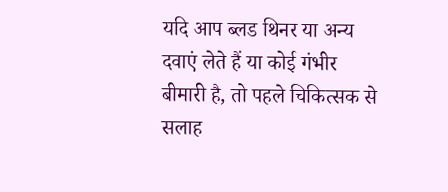यदि आप ब्लड थिनर या अन्य दवाएं लेते हैं या कोई गंभीर बीमारी है, तो पहले चिकित्सक से सलाह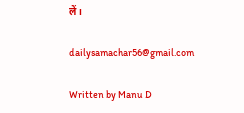लें।

dailysamachar56@gmail.com

Written by Manu D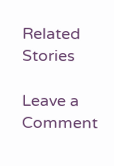Related Stories

Leave a Comment